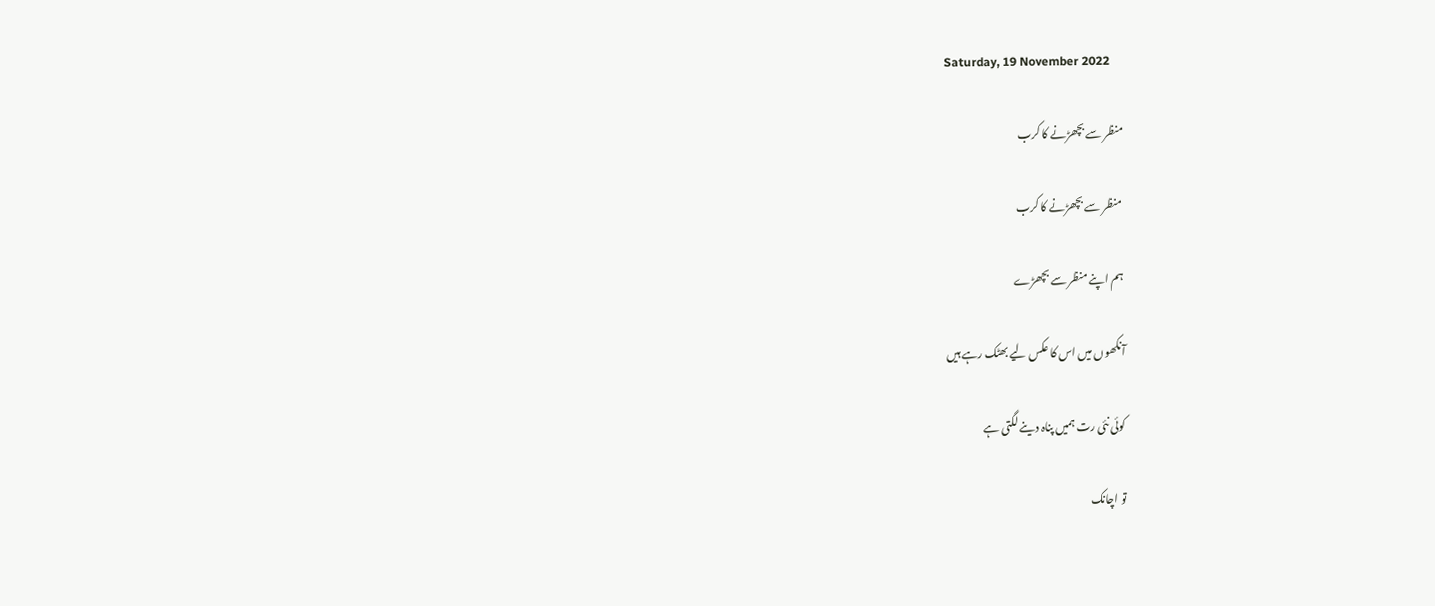Saturday, 19 November 2022

منظر سے بچھڑنے کا کرب

 منظر سے بچھڑنے کا کرب

ہم اپنے منظر سے بچھڑے

آنکھوں میں اس کا عکس لیے بھٹک رہے ہیں

کوئی نئی رت ہمیں پناہ دینے لگتی ہے

تو اچانک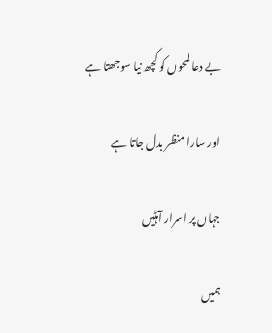بے دعا لمحوں کو کچھ نیا سوجھتا ہے

اور سارا منظر بدل جاتا ہے

جہاں پر اسرار آہٹیں

ہمیں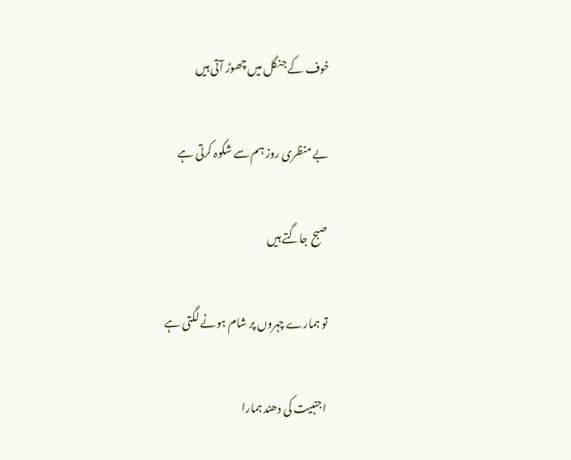خوف کے جنگل میں چھوڑ آتی ہیں

بے منظری روز ہم سے شکوہ کرتی ہے

صبح جاگتے ہیں

تو ہمارے چہروں پر شام ہونے لگتی ہے

اجنبیت کی دھند ہمارا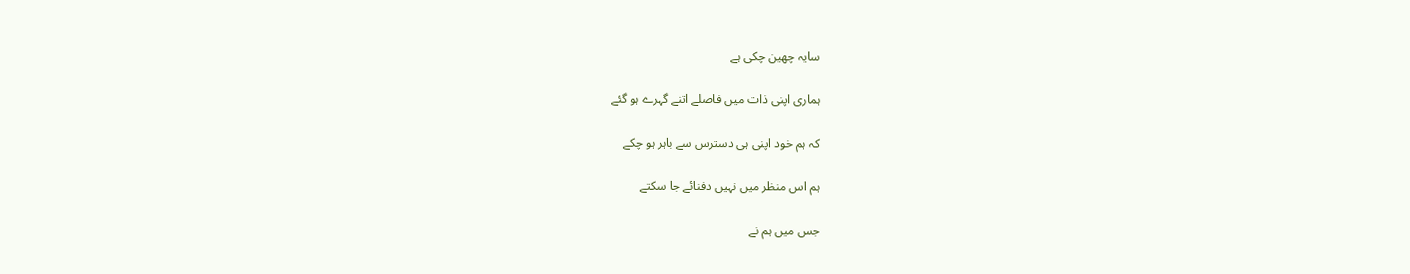سایہ چھین چکی ہے

ہماری اپنی ذات میں فاصلے اتنے گہرے ہو گئے

کہ ہم خود اپنی ہی دسترس سے باہر ہو چکے

ہم اس منظر میں نہیں دفنائے جا سکتے

جس میں ہم نے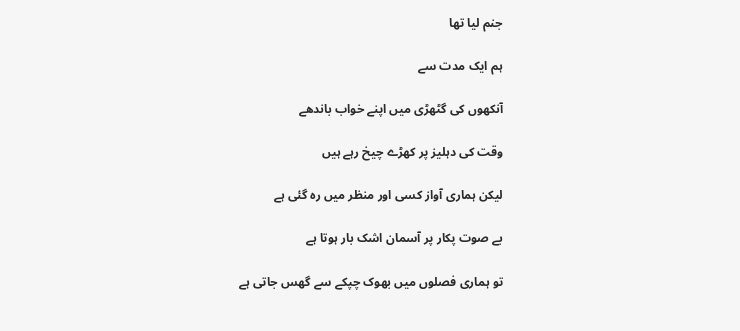جنم لیا تھا

ہم ایک مدت سے

آنکھوں کی گٹھڑی میں اپنے خواب باندھے

وقت کی دہلیز پر کھڑے چیخ رہے ہیں

لیکن ہماری آواز کسی اور منظر میں رہ گئی ہے

بے صوت پکار پر آسمان اشک بار ہوتا ہے

تو ہماری فصلوں میں بھوک چپکے سے گھس جاتی ہے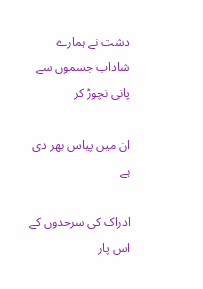دشت نے ہمارے شاداب جسموں سے پانی نچوڑ کر

ان میں پیاس بھر دی ہے

ادراک کی سرحدوں کے اس پار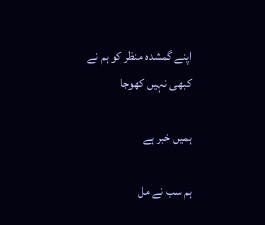اپنے گمشدہ منظر کو ہم نے کبھی نہیں کھوجا

ہمیں خبر ہے

ہم سب نے مل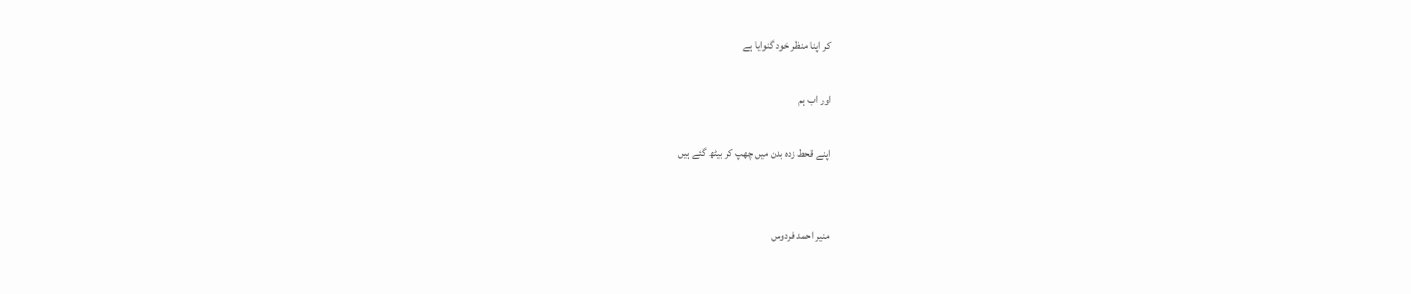کر اپنا منظر خود گنوایا ہے

اور اب ہم

اپنے قحط زدہ بدن میں چھپ کر بیٹھ گئے ہیں


منیر احمد فردوس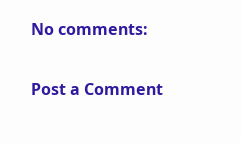No comments:

Post a Comment